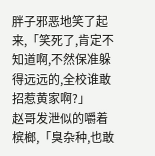胖子邪恶地笑了起来,「笑死了,肯定不知道啊,不然保准躲得远远的,全校谁敢招惹黄家啊?」
赵哥发泄似的嚼着槟榔,「臭杂种,也敢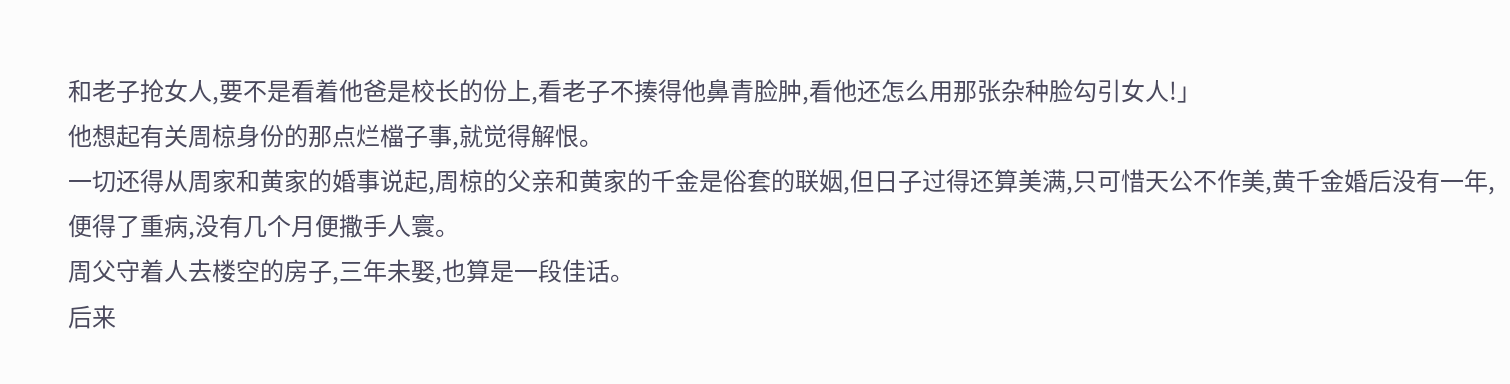和老子抢女人,要不是看着他爸是校长的份上,看老子不揍得他鼻青脸肿,看他还怎么用那张杂种脸勾引女人!」
他想起有关周椋身份的那点烂檔子事,就觉得解恨。
一切还得从周家和黄家的婚事说起,周椋的父亲和黄家的千金是俗套的联姻,但日子过得还算美满,只可惜天公不作美,黄千金婚后没有一年,便得了重病,没有几个月便撒手人寰。
周父守着人去楼空的房子,三年未娶,也算是一段佳话。
后来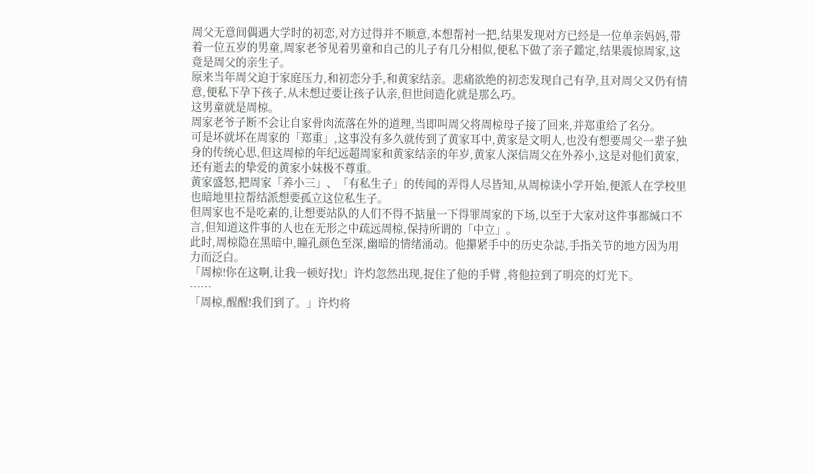周父无意间偶遇大学时的初恋,对方过得并不顺意,本想帮衬一把,结果发现对方已经是一位单亲妈妈,带着一位五岁的男童,周家老爷见着男童和自己的儿子有几分相似,便私下做了亲子鑑定,结果震惊周家,这竟是周父的亲生子。
原来当年周父迫于家庭压力,和初恋分手,和黄家结亲。悲痛欲绝的初恋发现自己有孕,且对周父又仍有情意,便私下孕下孩子,从未想过要让孩子认亲,但世间造化就是那么巧。
这男童就是周椋。
周家老爷子断不会让自家骨肉流落在外的道理,当即叫周父将周椋母子接了回来,并郑重给了名分。
可是坏就坏在周家的「郑重」,这事没有多久就传到了黄家耳中,黄家是文明人,也没有想要周父一辈子独身的传统心思,但这周椋的年纪远超周家和黄家结亲的年岁,黄家人深信周父在外养小,这是对他们黄家,还有逝去的挚爱的黄家小妹极不尊重。
黄家盛怒,把周家「养小三」、「有私生子」的传闻的弄得人尽皆知,从周椋读小学开始,便派人在学校里也暗地里拉帮结派想要孤立这位私生子。
但周家也不是吃素的,让想要站队的人们不得不掂量一下得罪周家的下场,以至于大家对这件事都缄口不言,但知道这件事的人也在无形之中疏远周椋,保持所谓的「中立」。
此时,周椋隐在黑暗中,瞳孔颜色至深,幽暗的情绪涌动。他攥紧手中的历史杂誌,手指关节的地方因为用力而泛白。
「周椋!你在这啊,让我一顿好找!」许灼忽然出现,捉住了他的手臂 ,将他拉到了明亮的灯光下。
……
「周椋,醒醒!我们到了。」许灼将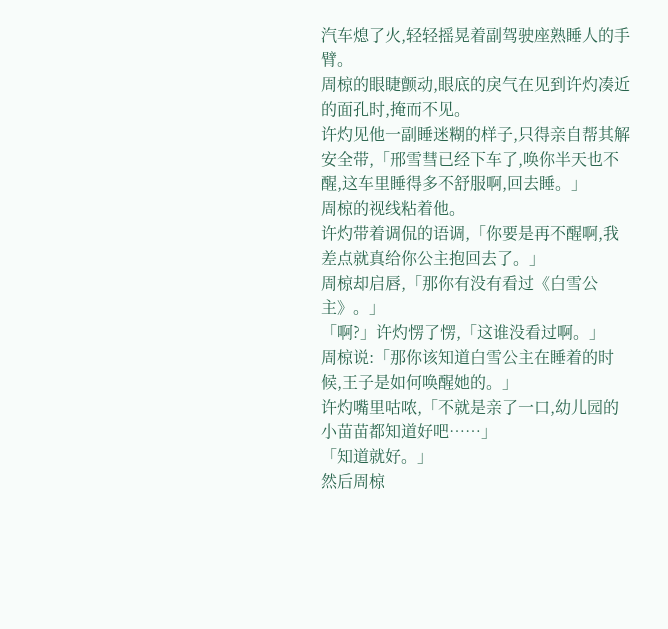汽车熄了火,轻轻摇晃着副驾驶座熟睡人的手臂。
周椋的眼睫颤动,眼底的戾气在见到许灼凑近的面孔时,掩而不见。
许灼见他一副睡迷糊的样子,只得亲自帮其解安全带,「邢雪彗已经下车了,唤你半天也不醒,这车里睡得多不舒服啊,回去睡。」
周椋的视线粘着他。
许灼带着调侃的语调,「你要是再不醒啊,我差点就真给你公主抱回去了。」
周椋却启唇,「那你有没有看过《白雪公主》。」
「啊?」许灼愣了愣,「这谁没看过啊。」
周椋说:「那你该知道白雪公主在睡着的时候,王子是如何唤醒她的。」
许灼嘴里咕哝,「不就是亲了一口,幼儿园的小苗苗都知道好吧……」
「知道就好。」
然后周椋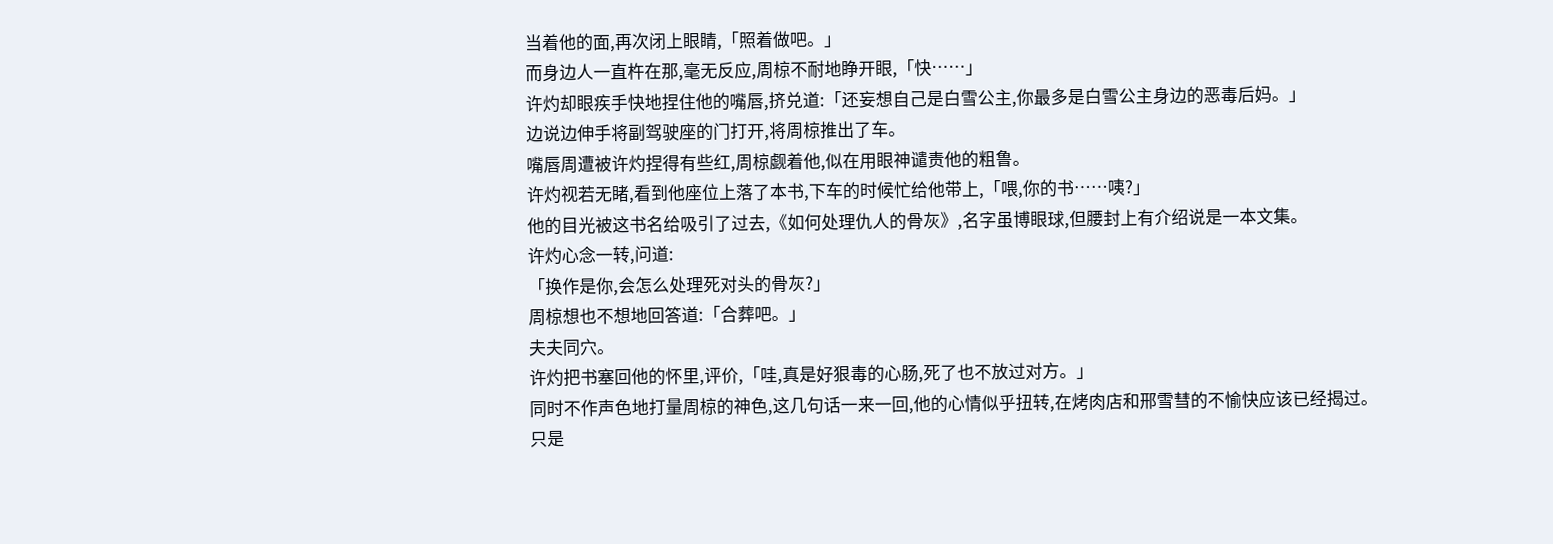当着他的面,再次闭上眼睛,「照着做吧。」
而身边人一直杵在那,毫无反应,周椋不耐地睁开眼,「快……」
许灼却眼疾手快地捏住他的嘴唇,挤兑道:「还妄想自己是白雪公主,你最多是白雪公主身边的恶毒后妈。」
边说边伸手将副驾驶座的门打开,将周椋推出了车。
嘴唇周遭被许灼捏得有些红,周椋觑着他,似在用眼神谴责他的粗鲁。
许灼视若无睹,看到他座位上落了本书,下车的时候忙给他带上,「喂,你的书……咦?」
他的目光被这书名给吸引了过去,《如何处理仇人的骨灰》,名字虽博眼球,但腰封上有介绍说是一本文集。
许灼心念一转,问道:
「换作是你,会怎么处理死对头的骨灰?」
周椋想也不想地回答道:「合葬吧。」
夫夫同穴。
许灼把书塞回他的怀里,评价,「哇,真是好狠毒的心肠,死了也不放过对方。」
同时不作声色地打量周椋的神色,这几句话一来一回,他的心情似乎扭转,在烤肉店和邢雪彗的不愉快应该已经揭过。
只是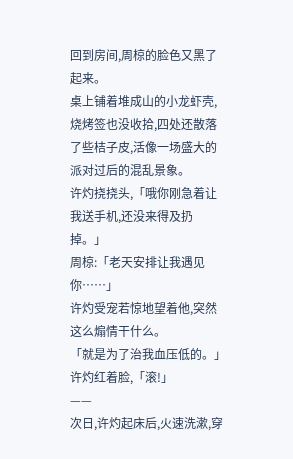回到房间,周椋的脸色又黑了起来。
桌上铺着堆成山的小龙虾壳,烧烤签也没收拾,四处还散落了些桔子皮,活像一场盛大的派对过后的混乱景象。
许灼挠挠头,「哦你刚急着让我送手机,还没来得及扔掉。」
周椋:「老天安排让我遇见你……」
许灼受宠若惊地望着他,突然这么煽情干什么。
「就是为了治我血压低的。」
许灼红着脸,「滚!」
——
次日,许灼起床后,火速洗漱,穿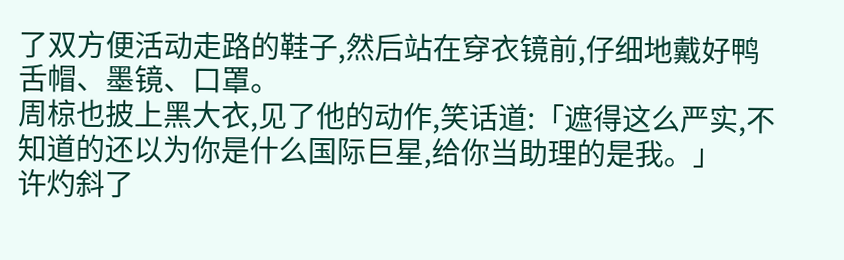了双方便活动走路的鞋子,然后站在穿衣镜前,仔细地戴好鸭舌帽、墨镜、口罩。
周椋也披上黑大衣,见了他的动作,笑话道:「遮得这么严实,不知道的还以为你是什么国际巨星,给你当助理的是我。」
许灼斜了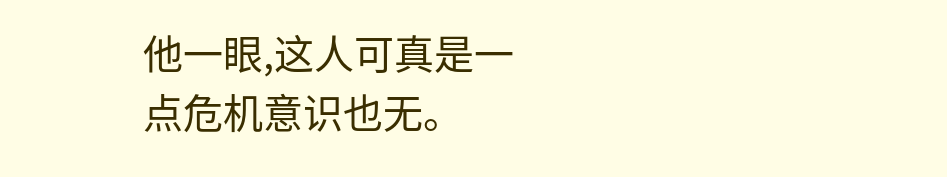他一眼,这人可真是一点危机意识也无。